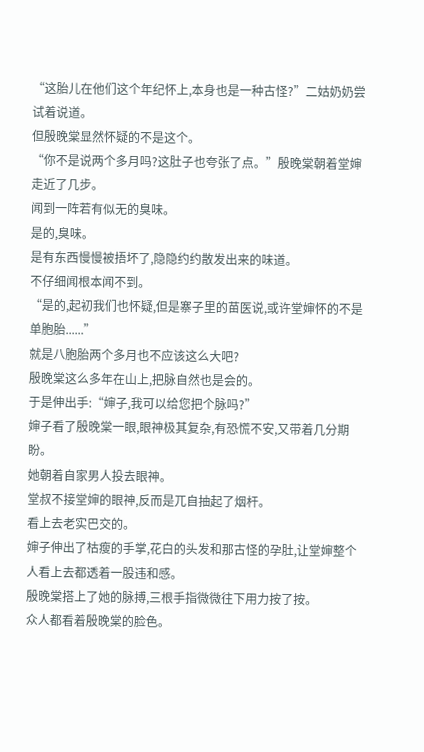“这胎儿在他们这个年纪怀上,本身也是一种古怪?”二姑奶奶尝试着说道。
但殷晚棠显然怀疑的不是这个。
“你不是说两个多月吗?这肚子也夸张了点。”殷晚棠朝着堂婶走近了几步。
闻到一阵若有似无的臭味。
是的,臭味。
是有东西慢慢被捂坏了,隐隐约约散发出来的味道。
不仔细闻根本闻不到。
“是的,起初我们也怀疑,但是寨子里的苗医说,或许堂婶怀的不是单胞胎......”
就是八胞胎两个多月也不应该这么大吧?
殷晚棠这么多年在山上,把脉自然也是会的。
于是伸出手:“婶子,我可以给您把个脉吗?”
婶子看了殷晚棠一眼,眼神极其复杂,有恐慌不安,又带着几分期盼。
她朝着自家男人投去眼神。
堂叔不接堂婶的眼神,反而是兀自抽起了烟杆。
看上去老实巴交的。
婶子伸出了枯瘦的手掌,花白的头发和那古怪的孕肚,让堂婶整个人看上去都透着一股违和感。
殷晚棠搭上了她的脉搏,三根手指微微往下用力按了按。
众人都看着殷晚棠的脸色。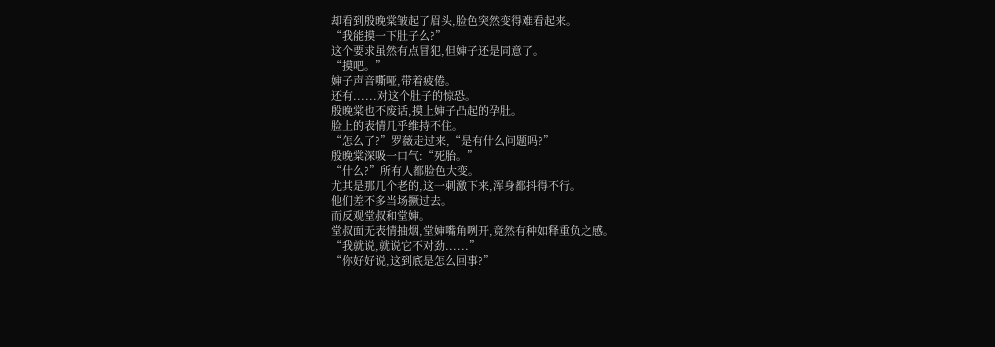却看到殷晚棠皱起了眉头,脸色突然变得难看起来。
“我能摸一下肚子么?”
这个要求虽然有点冒犯,但婶子还是同意了。
“摸吧。”
婶子声音嘶哑,带着疲倦。
还有......对这个肚子的惊恐。
殷晚棠也不废话,摸上婶子凸起的孕肚。
脸上的表情几乎维持不住。
“怎么了?”罗薇走过来,“是有什么问题吗?”
殷晚棠深吸一口气:“死胎。”
“什么?”所有人都脸色大变。
尤其是那几个老的,这一刺激下来,浑身都抖得不行。
他们差不多当场撅过去。
而反观堂叔和堂婶。
堂叔面无表情抽烟,堂婶嘴角咧开,竟然有种如释重负之感。
“我就说,就说它不对劲......”
“你好好说,这到底是怎么回事?”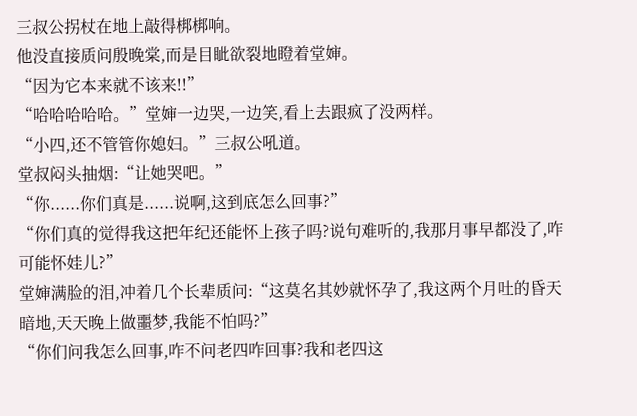三叔公拐杖在地上敲得梆梆响。
他没直接质问殷晚棠,而是目眦欲裂地瞪着堂婶。
“因为它本来就不该来!!”
“哈哈哈哈哈。”堂婶一边哭,一边笑,看上去跟疯了没两样。
“小四,还不管管你媳妇。”三叔公吼道。
堂叔闷头抽烟:“让她哭吧。”
“你......你们真是......说啊,这到底怎么回事?”
“你们真的觉得我这把年纪还能怀上孩子吗?说句难听的,我那月事早都没了,咋可能怀娃儿?”
堂婶满脸的泪,冲着几个长辈质问:“这莫名其妙就怀孕了,我这两个月吐的昏天暗地,天天晚上做噩梦,我能不怕吗?”
“你们问我怎么回事,咋不问老四咋回事?我和老四这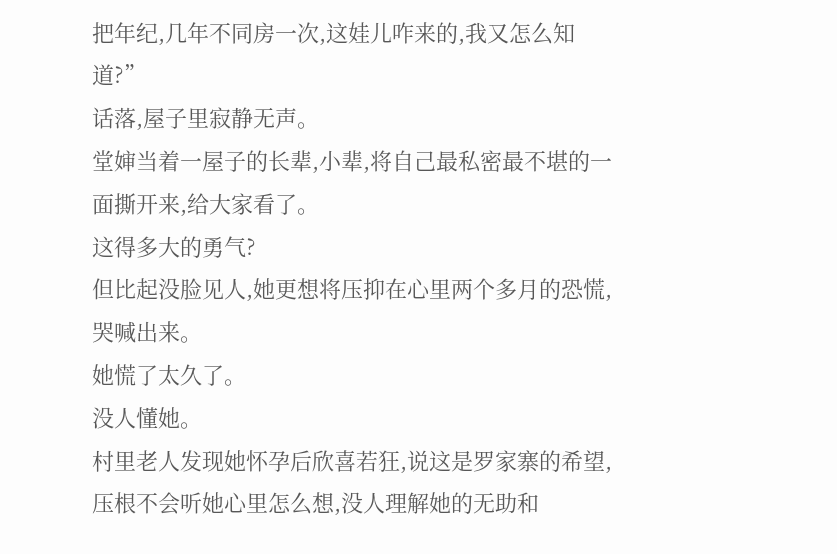把年纪,几年不同房一次,这娃儿咋来的,我又怎么知道?”
话落,屋子里寂静无声。
堂婶当着一屋子的长辈,小辈,将自己最私密最不堪的一面撕开来,给大家看了。
这得多大的勇气?
但比起没脸见人,她更想将压抑在心里两个多月的恐慌,哭喊出来。
她慌了太久了。
没人懂她。
村里老人发现她怀孕后欣喜若狂,说这是罗家寨的希望,压根不会听她心里怎么想,没人理解她的无助和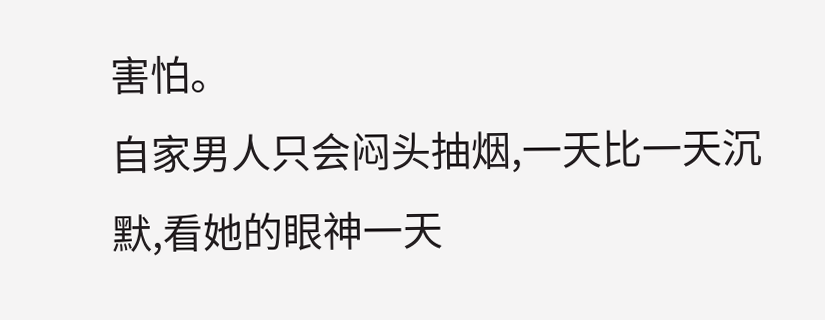害怕。
自家男人只会闷头抽烟,一天比一天沉默,看她的眼神一天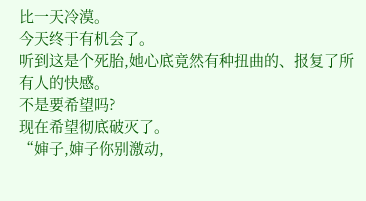比一天冷漠。
今天终于有机会了。
听到这是个死胎,她心底竟然有种扭曲的、报复了所有人的快感。
不是要希望吗?
现在希望彻底破灭了。
“婶子,婶子你别激动,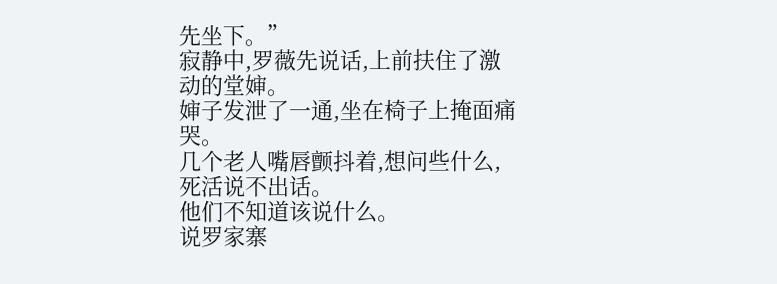先坐下。”
寂静中,罗薇先说话,上前扶住了激动的堂婶。
婶子发泄了一通,坐在椅子上掩面痛哭。
几个老人嘴唇颤抖着,想问些什么,死活说不出话。
他们不知道该说什么。
说罗家寨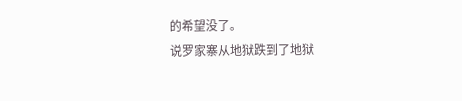的希望没了。
说罗家寨从地狱跌到了地狱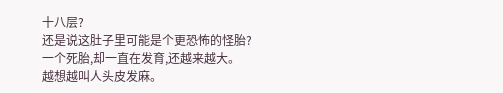十八层?
还是说这肚子里可能是个更恐怖的怪胎?
一个死胎,却一直在发育,还越来越大。
越想越叫人头皮发麻。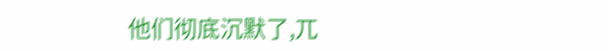他们彻底沉默了,兀